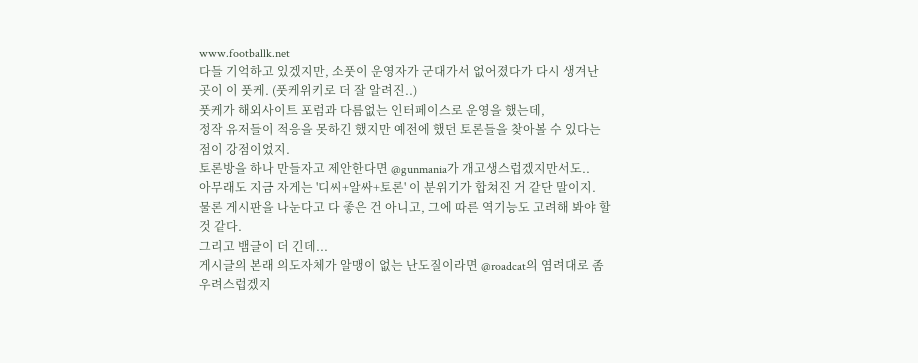www.footballk.net
다들 기억하고 있겠지만, 소풋이 운영자가 군대가서 없어졌다가 다시 생겨난 곳이 이 풋케. (풋케위키로 더 잘 알려진..)
풋케가 해외사이트 포럼과 다름없는 인터페이스로 운영을 했는데,
정작 유저들이 적응을 못하긴 했지만 예전에 했던 토론들을 찾아볼 수 있다는 점이 강점이었지.
토론방을 하나 만들자고 제안한다면 @gunmania가 개고생스럽겠지만서도..
아무래도 지금 자게는 '디씨+알싸+토론' 이 분위기가 합쳐진 거 같단 말이지.
물론 게시판을 나눈다고 다 좋은 건 아니고, 그에 따른 역기능도 고려해 봐야 할 것 같다.
그리고 뱀글이 더 긴데...
게시글의 본래 의도자체가 알맹이 없는 난도질이라면 @roadcat의 염려대로 좀 우려스럽겠지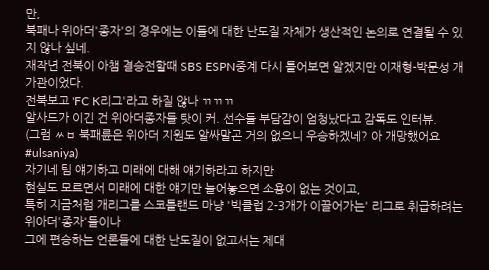만,
북패나 위아더'종자'의 경우에는 이들에 대한 난도질 자체가 생산적인 논의로 연결될 수 있지 않나 싶네.
재작년 전북이 아챔 결승전할때 SBS ESPN중계 다시 틀어보면 알겠지만 이재형-박문성 개가관이었다.
전북보고 'FC K리그'라고 하질 않나 ㄲㄲㄲ
알사드가 이긴 건 위아더종자들 탓이 커. 선수들 부담감이 엄청났다고 감독도 인터뷰.
(그럼 ㅆㅂ 북패륜은 위아더 지원도 알싸말곤 거의 없으니 우승하겠네? 아 개망했어요 #ulsaniya)
자기네 팀 얘기하고 미래에 대해 얘기하라고 하지만
현실도 모르면서 미래에 대한 얘기만 늘어놓으면 소용이 없는 것이고,
특히 지금처럼 개리그를 스코틀랜드 마냥 '빅클럽 2-3개가 이끌어가는' 리그로 취급하려는 위아더'종자'들이나
그에 편승하는 언론들에 대한 난도질이 없고서는 제대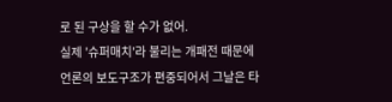로 된 구상을 할 수가 없어.
실제 '슈퍼매치'라 불리는 개패전 때문에 언론의 보도구조가 편중되어서 그날은 타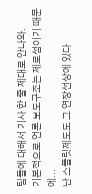팀들에 대해서 기사 한 줄 제대로 안나와.
기본적으로 언론 보도구조는 제로섬이기 때문에...
난 스플릿제도도 그 연장선상에 있다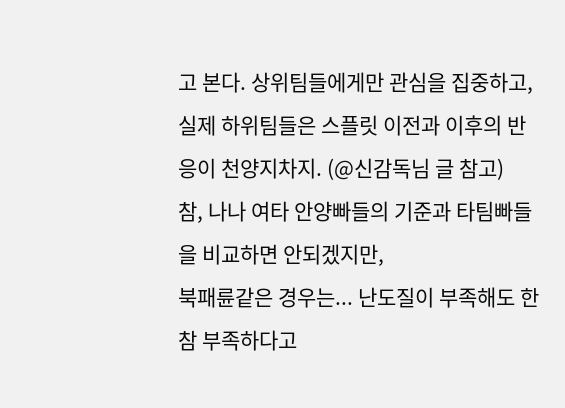고 본다. 상위팀들에게만 관심을 집중하고,
실제 하위팀들은 스플릿 이전과 이후의 반응이 천양지차지. (@신감독님 글 참고)
참, 나나 여타 안양빠들의 기준과 타팀빠들을 비교하면 안되겠지만,
북패륜같은 경우는... 난도질이 부족해도 한참 부족하다고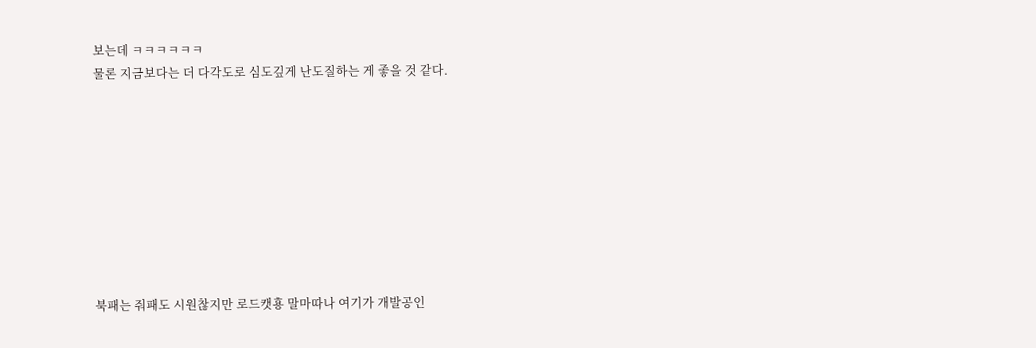보는데 ㅋㅋㅋㅋㅋㅋ
물론 지금보다는 더 다각도로 심도깊게 난도질하는 게 좋을 것 같다.









북패는 줘패도 시원찮지만 로드캣횽 말마따나 여기가 개발공인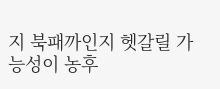지 북패까인지 헷갈릴 가능성이 농후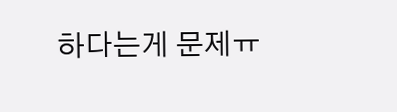하다는게 문제ㅠ